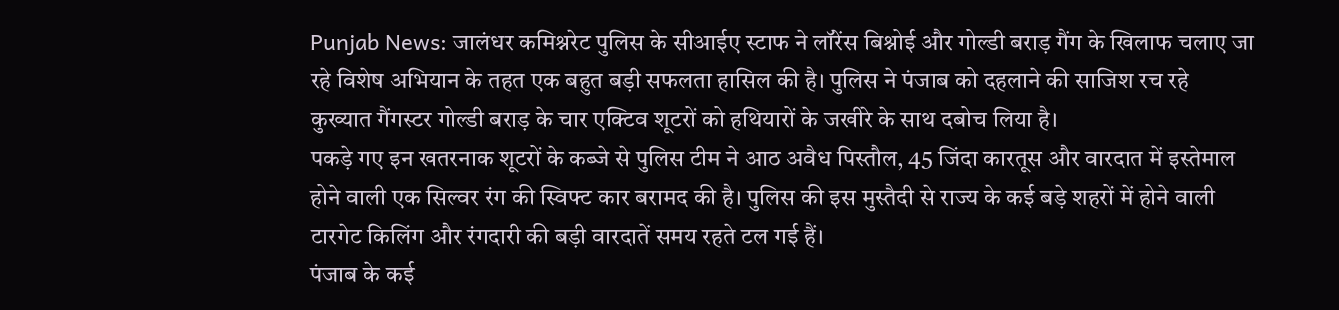Punjab News: जालंधर कमिश्नरेट पुलिस के सीआईए स्टाफ ने लॉरेंस बिश्नोई और गोल्डी बराड़ गैंग के खिलाफ चलाए जा रहे विशेष अभियान के तहत एक बहुत बड़ी सफलता हासिल की है। पुलिस ने पंजाब को दहलाने की साजिश रच रहे कुख्यात गैंगस्टर गोल्डी बराड़ के चार एक्टिव शूटरों को हथियारों के जखीरे के साथ दबोच लिया है।
पकड़े गए इन खतरनाक शूटरों के कब्जे से पुलिस टीम ने आठ अवैध पिस्तौल, 45 जिंदा कारतूस और वारदात में इस्तेमाल होने वाली एक सिल्वर रंग की स्विफ्ट कार बरामद की है। पुलिस की इस मुस्तैदी से राज्य के कई बड़े शहरों में होने वाली टारगेट किलिंग और रंगदारी की बड़ी वारदातें समय रहते टल गई हैं।
पंजाब के कई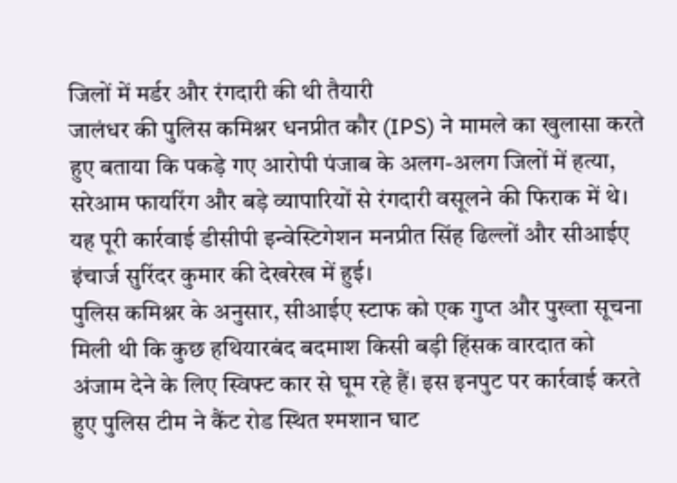जिलों में मर्डर और रंगदारी की थी तैयारी
जालंधर की पुलिस कमिश्नर धनप्रीत कौर (IPS) ने मामले का खुलासा करते हुए बताया कि पकड़े गए आरोपी पंजाब के अलग-अलग जिलों में हत्या, सरेआम फायरिंग और बड़े व्यापारियों से रंगदारी वसूलने की फिराक में थे। यह पूरी कार्रवाई डीसीपी इन्वेस्टिगेशन मनप्रीत सिंह ढिल्लों और सीआईए इंचार्ज सुरिंदर कुमार की देखरेख में हुई।
पुलिस कमिश्नर के अनुसार, सीआईए स्टाफ को एक गुप्त और पुख्ता सूचना मिली थी कि कुछ हथियारबंद बदमाश किसी बड़ी हिंसक वारदात को अंजाम देने के लिए स्विफ्ट कार से घूम रहे हैं। इस इनपुट पर कार्रवाई करते हुए पुलिस टीम ने कैंट रोड स्थित श्मशान घाट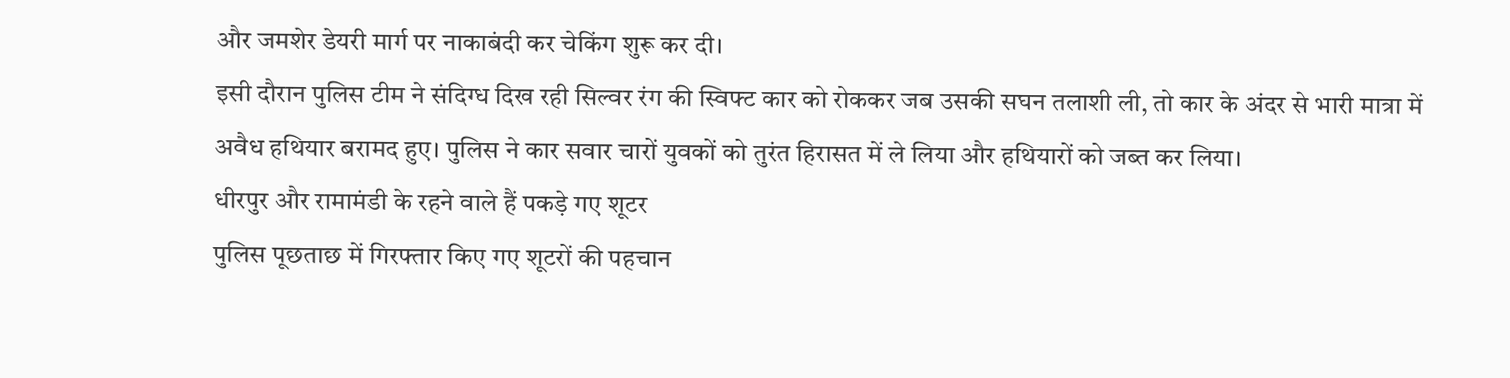और जमशेर डेयरी मार्ग पर नाकाबंदी कर चेकिंग शुरू कर दी।
इसी दौरान पुलिस टीम ने संदिग्ध दिख रही सिल्वर रंग की स्विफ्ट कार को रोककर जब उसकी सघन तलाशी ली, तो कार के अंदर से भारी मात्रा में अवैध हथियार बरामद हुए। पुलिस ने कार सवार चारों युवकों को तुरंत हिरासत में ले लिया और हथियारों को जब्त कर लिया।
धीरपुर और रामामंडी के रहने वाले हैं पकड़े गए शूटर
पुलिस पूछताछ में गिरफ्तार किए गए शूटरों की पहचान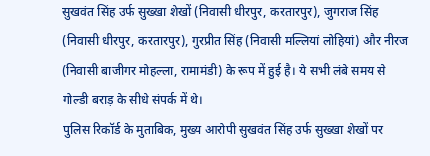सुखवंत सिंह उर्फ सुख्खा शेखों (निवासी धीरपुर, करतारपुर), जुगराज सिंह (निवासी धीरपुर, करतारपुर), गुरप्रीत सिंह (निवासी मल्लियां लोहियां) और नीरज (निवासी बाजीगर मोहल्ला, रामामंडी) के रूप में हुई है। ये सभी लंबे समय से गोल्डी बराड़ के सीधे संपर्क में थे।
पुलिस रिकॉर्ड के मुताबिक, मुख्य आरोपी सुखवंत सिंह उर्फ सुख्खा शेखों पर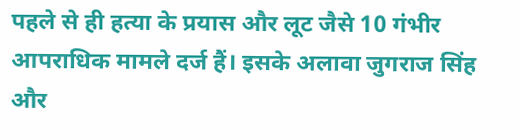पहले से ही हत्या के प्रयास और लूट जैसे 10 गंभीर आपराधिक मामले दर्ज हैं। इसके अलावा जुगराज सिंह और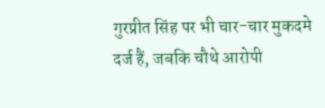गुरप्रीत सिंह पर भी चार-चार मुकदमे दर्ज हैं, जबकि चौथे आरोपी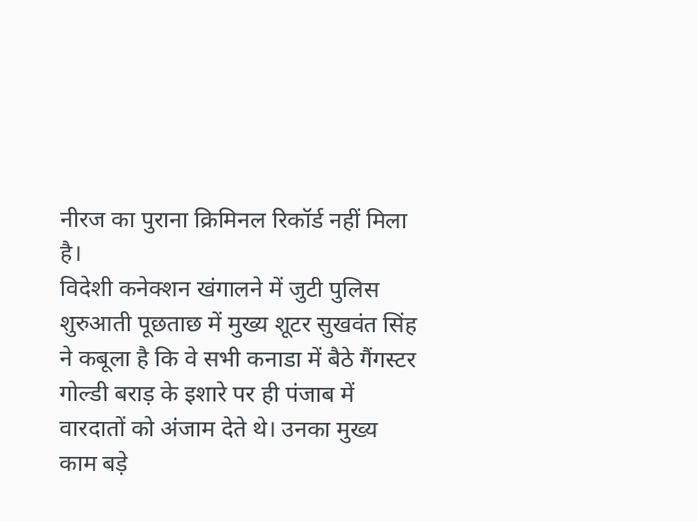नीरज का पुराना क्रिमिनल रिकॉर्ड नहीं मिला है।
विदेशी कनेक्शन खंगालने में जुटी पुलिस
शुरुआती पूछताछ में मुख्य शूटर सुखवंत सिंह ने कबूला है कि वे सभी कनाडा में बैठे गैंगस्टर गोल्डी बराड़ के इशारे पर ही पंजाब में वारदातों को अंजाम देते थे। उनका मुख्य काम बड़े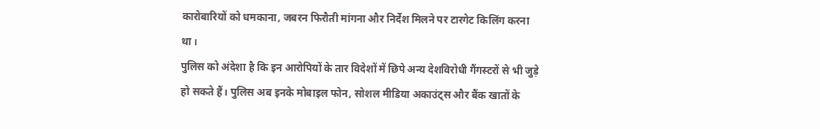कारोबारियों को धमकाना, जबरन फिरौती मांगना और निर्देश मिलने पर टारगेट किलिंग करना था।
पुलिस को अंदेशा है कि इन आरोपियों के तार विदेशों में छिपे अन्य देशविरोधी गैंगस्टरों से भी जुड़े हो सकते हैं। पुलिस अब इनके मोबाइल फोन, सोशल मीडिया अकाउंट्स और बैंक खातों के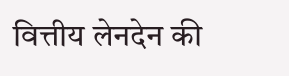वित्तीय लेनदेन की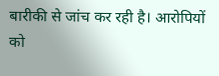बारीकी से जांच कर रही है। आरोपियों को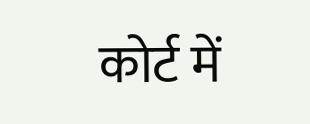कोर्ट में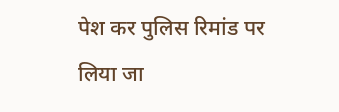पेश कर पुलिस रिमांड पर लिया जा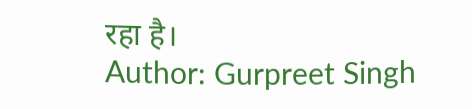रहा है।
Author: Gurpreet Singh